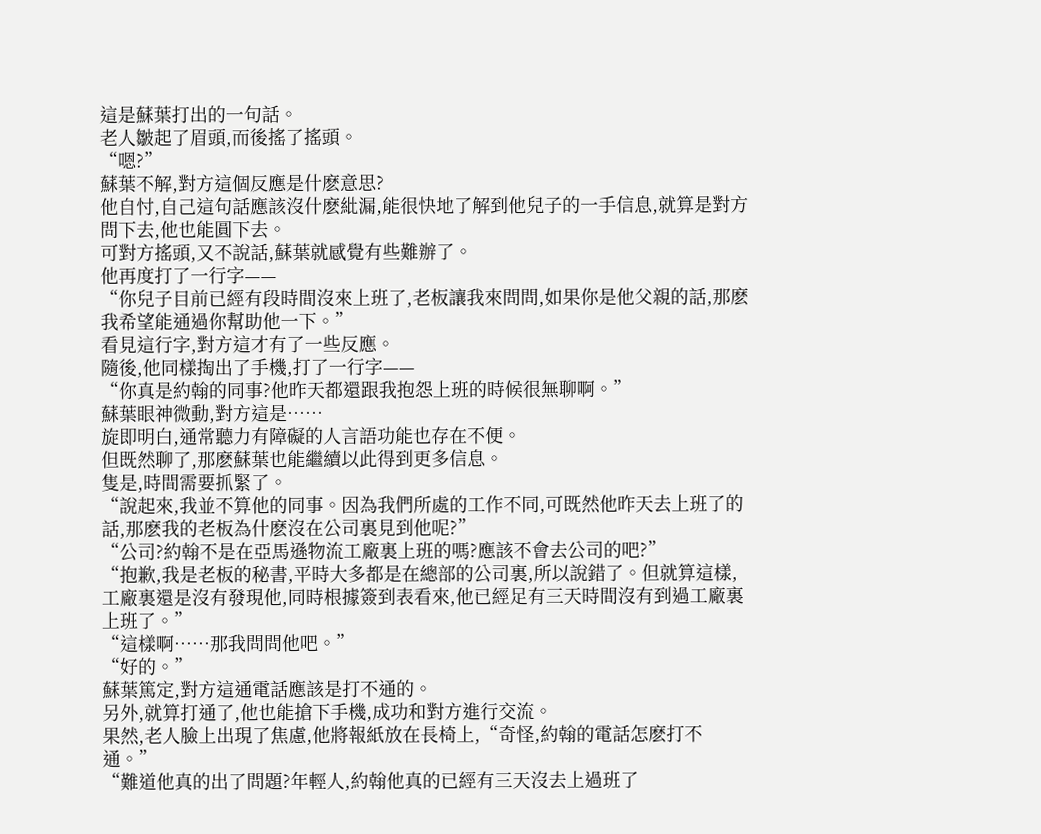這是蘇葉打出的一句話。
老人皺起了眉頭,而後搖了搖頭。
“嗯?”
蘇葉不解,對方這個反應是什麽意思?
他自忖,自己這句話應該沒什麽紕漏,能很快地了解到他兒子的一手信息,就算是對方問下去,他也能圓下去。
可對方搖頭,又不說話,蘇葉就感覺有些難辦了。
他再度打了一行字——
“你兒子目前已經有段時間沒來上班了,老板讓我來問問,如果你是他父親的話,那麽我希望能通過你幫助他一下。”
看見這行字,對方這才有了一些反應。
隨後,他同樣掏出了手機,打了一行字——
“你真是約翰的同事?他昨天都還跟我抱怨上班的時候很無聊啊。”
蘇葉眼神微動,對方這是……
旋即明白,通常聽力有障礙的人言語功能也存在不便。
但既然聊了,那麽蘇葉也能繼續以此得到更多信息。
隻是,時間需要抓緊了。
“說起來,我並不算他的同事。因為我們所處的工作不同,可既然他昨天去上班了的話,那麽我的老板為什麽沒在公司裏見到他呢?”
“公司?約翰不是在亞馬遜物流工廠裏上班的嗎?應該不會去公司的吧?”
“抱歉,我是老板的秘書,平時大多都是在總部的公司裏,所以說錯了。但就算這樣,工廠裏還是沒有發現他,同時根據簽到表看來,他已經足有三天時間沒有到過工廠裏上班了。”
“這樣啊……那我問問他吧。”
“好的。”
蘇葉篤定,對方這通電話應該是打不通的。
另外,就算打通了,他也能搶下手機,成功和對方進行交流。
果然,老人臉上出現了焦慮,他將報紙放在長椅上,“奇怪,約翰的電話怎麽打不通。”
“難道他真的出了問題?年輕人,約翰他真的已經有三天沒去上過班了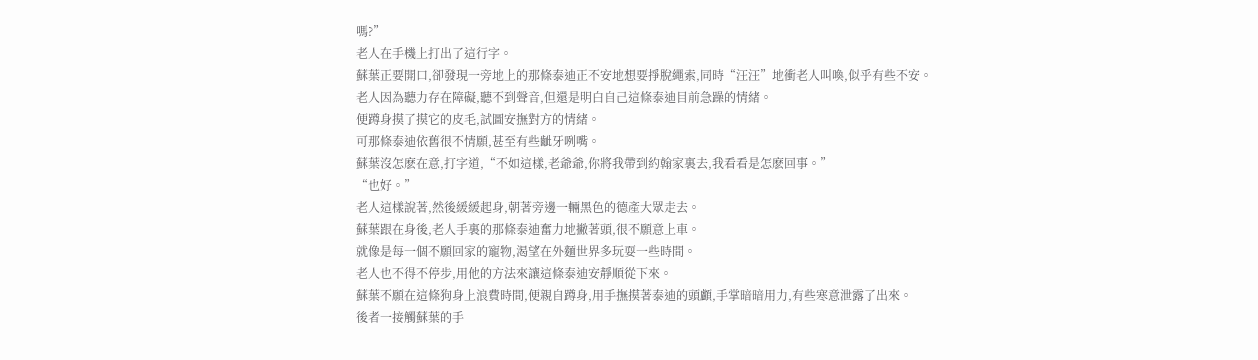嗎?”
老人在手機上打出了這行字。
蘇葉正要開口,卻發現一旁地上的那條泰迪正不安地想要掙脫繩索,同時“汪汪”地衝老人叫喚,似乎有些不安。
老人因為聽力存在障礙,聽不到聲音,但還是明白自己這條泰迪目前急躁的情緒。
便蹲身摸了摸它的皮毛,試圖安撫對方的情緒。
可那條泰迪依舊很不情願,甚至有些齜牙咧嘴。
蘇葉沒怎麽在意,打字道,“不如這樣,老爺爺,你將我帶到約翰家裏去,我看看是怎麽回事。”
“也好。”
老人這樣說著,然後緩緩起身,朝著旁邊一輛黑色的德產大眾走去。
蘇葉跟在身後,老人手裏的那條泰迪奮力地撇著頭,很不願意上車。
就像是每一個不願回家的寵物,渴望在外麵世界多玩耍一些時間。
老人也不得不停步,用他的方法來讓這條泰迪安靜順從下來。
蘇葉不願在這條狗身上浪費時間,便親自蹲身,用手撫摸著泰迪的頭顱,手掌暗暗用力,有些寒意泄露了出來。
後者一接觸蘇葉的手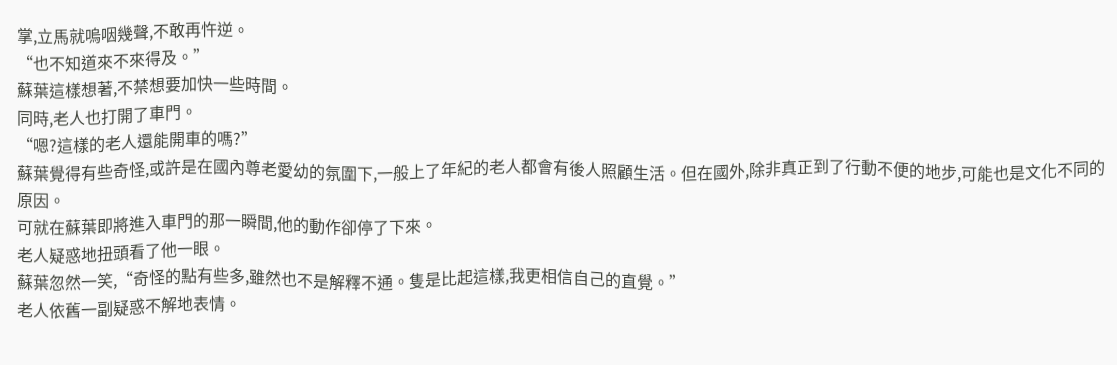掌,立馬就嗚咽幾聲,不敢再忤逆。
“也不知道來不來得及。”
蘇葉這樣想著,不禁想要加快一些時間。
同時,老人也打開了車門。
“嗯?這樣的老人還能開車的嗎?”
蘇葉覺得有些奇怪,或許是在國內尊老愛幼的氛圍下,一般上了年紀的老人都會有後人照顧生活。但在國外,除非真正到了行動不便的地步,可能也是文化不同的原因。
可就在蘇葉即將進入車門的那一瞬間,他的動作卻停了下來。
老人疑惑地扭頭看了他一眼。
蘇葉忽然一笑,“奇怪的點有些多,雖然也不是解釋不通。隻是比起這樣,我更相信自己的直覺。”
老人依舊一副疑惑不解地表情。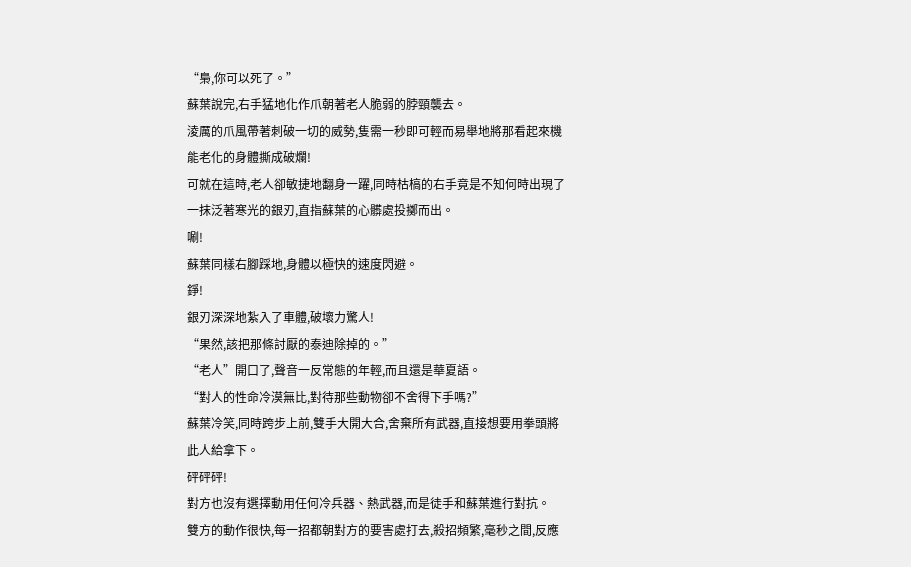“梟,你可以死了。”
蘇葉說完,右手猛地化作爪朝著老人脆弱的脖頸襲去。
淩厲的爪風帶著刺破一切的威勢,隻需一秒即可輕而易舉地將那看起來機能老化的身體撕成破爛!
可就在這時,老人卻敏捷地翻身一躍,同時枯槁的右手竟是不知何時出現了一抹泛著寒光的銀刃,直指蘇葉的心髒處投擲而出。
唰!
蘇葉同樣右腳踩地,身體以極快的速度閃避。
錚!
銀刃深深地紮入了車體,破壞力驚人!
“果然,該把那條討厭的泰迪除掉的。”
“老人”開口了,聲音一反常態的年輕,而且還是華夏語。
“對人的性命冷漠無比,對待那些動物卻不舍得下手嗎?”
蘇葉冷笑,同時跨步上前,雙手大開大合,舍棄所有武器,直接想要用拳頭將此人給拿下。
砰砰砰!
對方也沒有選擇動用任何冷兵器、熱武器,而是徒手和蘇葉進行對抗。
雙方的動作很快,每一招都朝對方的要害處打去,殺招頻繁,毫秒之間,反應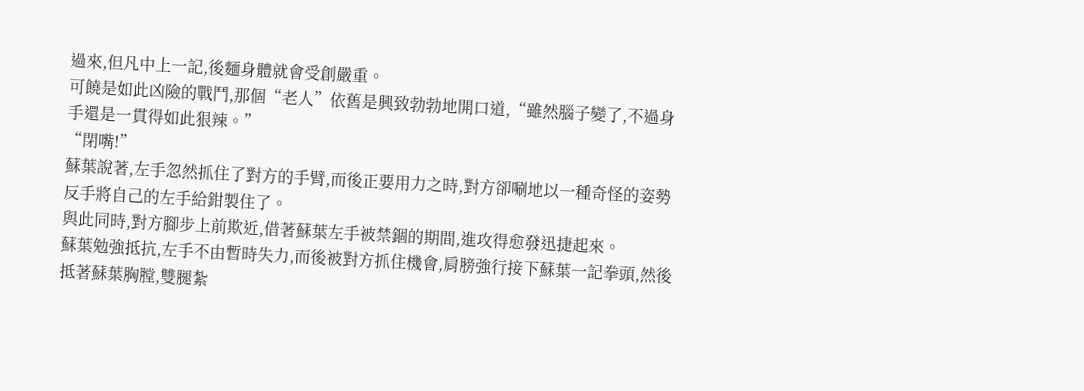過來,但凡中上一記,後麵身體就會受創嚴重。
可饒是如此凶險的戰鬥,那個“老人”依舊是興致勃勃地開口道,“雖然腦子變了,不過身手還是一貫得如此狠辣。”
“閉嘴!”
蘇葉說著,左手忽然抓住了對方的手臂,而後正要用力之時,對方卻唰地以一種奇怪的姿勢反手將自己的左手給鉗製住了。
與此同時,對方腳步上前欺近,借著蘇葉左手被禁錮的期間,進攻得愈發迅捷起來。
蘇葉勉強抵抗,左手不由暫時失力,而後被對方抓住機會,肩膀強行接下蘇葉一記拳頭,然後抵著蘇葉胸膛,雙腿紮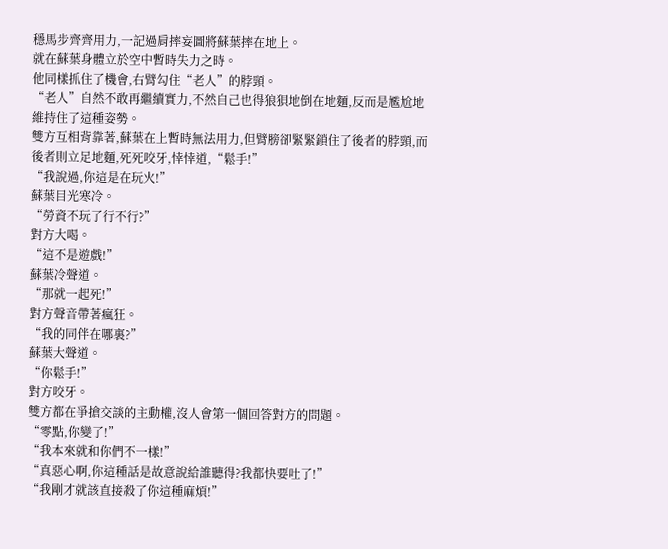穩馬步齊齊用力,一記過肩摔妄圖將蘇葉摔在地上。
就在蘇葉身體立於空中暫時失力之時。
他同樣抓住了機會,右臂勾住“老人”的脖頸。
“老人”自然不敢再繼續實力,不然自己也得狼狽地倒在地麵,反而是尷尬地維持住了這種姿勢。
雙方互相背靠著,蘇葉在上暫時無法用力,但臂膀卻緊緊鎖住了後者的脖頸,而後者則立足地麵,死死咬牙,悻悻道,“鬆手!”
“我說過,你這是在玩火!”
蘇葉目光寒冷。
“勞資不玩了行不行?”
對方大喝。
“這不是遊戲!”
蘇葉冷聲道。
“那就一起死!”
對方聲音帶著瘋狂。
“我的同伴在哪裏?”
蘇葉大聲道。
“你鬆手!”
對方咬牙。
雙方都在爭搶交談的主動權,沒人會第一個回答對方的問題。
“零點,你變了!”
“我本來就和你們不一樣!”
“真惡心啊,你這種話是故意說給誰聽得?我都快要吐了!”
“我剛才就該直接殺了你這種麻煩!”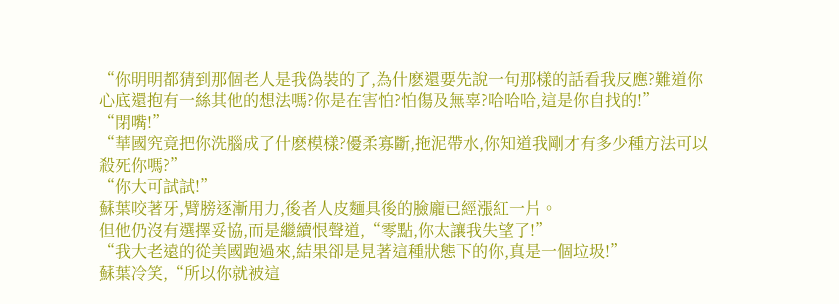“你明明都猜到那個老人是我偽裝的了,為什麽還要先說一句那樣的話看我反應?難道你心底還抱有一絲其他的想法嗎?你是在害怕?怕傷及無辜?哈哈哈,這是你自找的!”
“閉嘴!”
“華國究竟把你洗腦成了什麽模樣?優柔寡斷,拖泥帶水,你知道我剛才有多少種方法可以殺死你嗎?”
“你大可試試!”
蘇葉咬著牙,臂膀逐漸用力,後者人皮麵具後的臉龐已經漲紅一片。
但他仍沒有選擇妥協,而是繼續恨聲道,“零點,你太讓我失望了!”
“我大老遠的從美國跑過來,結果卻是見著這種狀態下的你,真是一個垃圾!”
蘇葉冷笑,“所以你就被這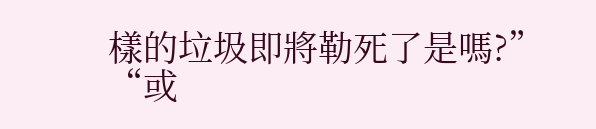樣的垃圾即將勒死了是嗎?”
“或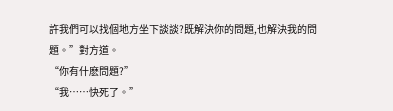許我們可以找個地方坐下談談?既解決你的問題,也解決我的問題。”對方道。
“你有什麽問題?”
“我……快死了。”